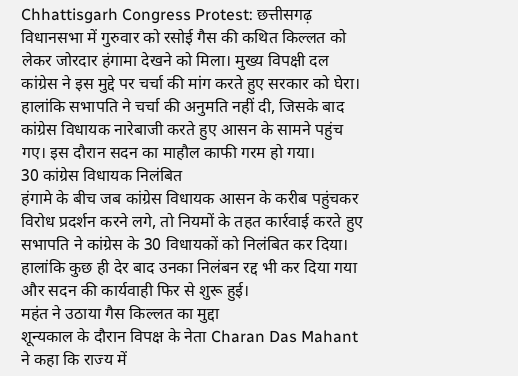Chhattisgarh Congress Protest: छत्तीसगढ़ विधानसभा में गुरुवार को रसोई गैस की कथित किल्लत को लेकर जोरदार हंगामा देखने को मिला। मुख्य विपक्षी दल कांग्रेस ने इस मुद्दे पर चर्चा की मांग करते हुए सरकार को घेरा। हालांकि सभापति ने चर्चा की अनुमति नहीं दी, जिसके बाद कांग्रेस विधायक नारेबाजी करते हुए आसन के सामने पहुंच गए। इस दौरान सदन का माहौल काफी गरम हो गया।
30 कांग्रेस विधायक निलंबित
हंगामे के बीच जब कांग्रेस विधायक आसन के करीब पहुंचकर विरोध प्रदर्शन करने लगे, तो नियमों के तहत कार्रवाई करते हुए सभापति ने कांग्रेस के 30 विधायकों को निलंबित कर दिया। हालांकि कुछ ही देर बाद उनका निलंबन रद्द भी कर दिया गया और सदन की कार्यवाही फिर से शुरू हुई।
महंत ने उठाया गैस किल्लत का मुद्दा
शून्यकाल के दौरान विपक्ष के नेता Charan Das Mahant ने कहा कि राज्य में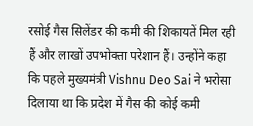रसोई गैस सिलेंडर की कमी की शिकायतें मिल रही हैं और लाखों उपभोक्ता परेशान हैं। उन्होंने कहा कि पहले मुख्यमंत्री Vishnu Deo Sai ने भरोसा दिलाया था कि प्रदेश में गैस की कोई कमी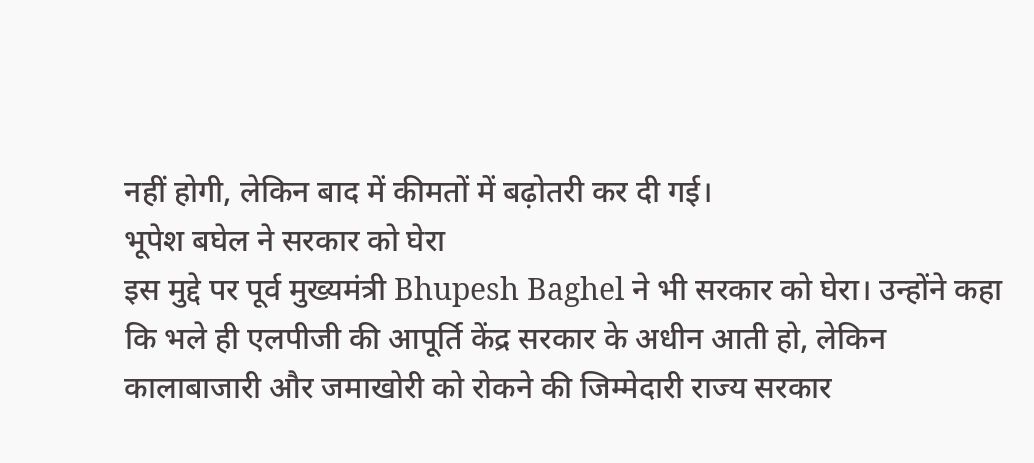नहीं होगी, लेकिन बाद में कीमतों में बढ़ोतरी कर दी गई।
भूपेश बघेल ने सरकार को घेरा
इस मुद्दे पर पूर्व मुख्यमंत्री Bhupesh Baghel ने भी सरकार को घेरा। उन्होंने कहा कि भले ही एलपीजी की आपूर्ति केंद्र सरकार के अधीन आती हो, लेकिन कालाबाजारी और जमाखोरी को रोकने की जिम्मेदारी राज्य सरकार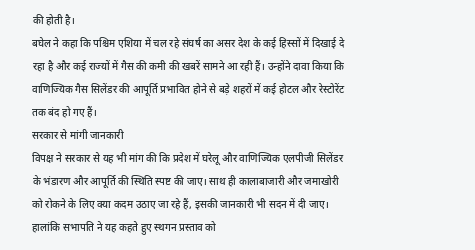की होती है।
बघेल ने कहा कि पश्चिम एशिया में चल रहे संघर्ष का असर देश के कई हिस्सों में दिखाई दे रहा है और कई राज्यों में गैस की कमी की खबरें सामने आ रही हैं। उन्होंने दावा किया कि वाणिज्यिक गैस सिलेंडर की आपूर्ति प्रभावित होने से बड़े शहरों में कई होटल और रेस्टोरेंट तक बंद हो गए हैं।
सरकार से मांगी जानकारी
विपक्ष ने सरकार से यह भी मांग की कि प्रदेश में घरेलू और वाणिज्यिक एलपीजी सिलेंडर के भंडारण और आपूर्ति की स्थिति स्पष्ट की जाए। साथ ही कालाबाजारी और जमाखोरी को रोकने के लिए क्या कदम उठाए जा रहे हैं, इसकी जानकारी भी सदन में दी जाए।
हालांकि सभापति ने यह कहते हुए स्थगन प्रस्ताव को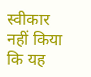स्वीकार नहीं किया कि यह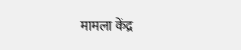मामला केंद्र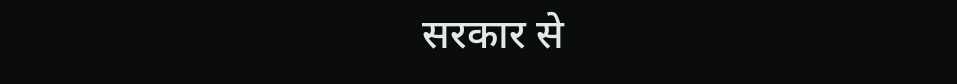सरकार से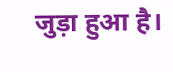जुड़ा हुआ है।